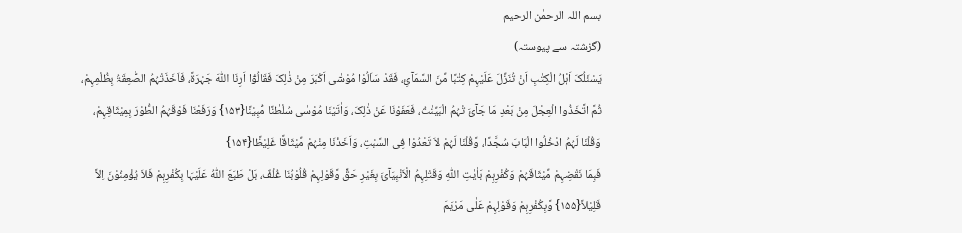بسم اللہ الرحمٰن الرحیم
(گزشتہ سے پیوستہ)
یَسْئَلُکَ اَہْلُ الْکِتٰبِ اَنْ تُنَزِّلَ عَلَیْہِمْ کِتٰبًا مِّنَ السَّمَآئِ، فَقَدْ سَاَلُوْا مُوْسٰٓی اَکْبَرَ مِنْ ذٰلِکَ فَقَالُوْٓا اَرِنَا اللّٰہَ جَہْرَۃً، فَاَخَذَتْہُمُ الصّٰعِقَۃُ بِظُلْمِہِمْ، ثُمَّ اتَّخَذُوا الْعِجْلَ مِنْ بَعْدِ مَا جَآئَ تْہُمُ الْبَیِّنٰتُ، فَعَفَوْنَا عَنْ ذٰلِکَ، وَاٰتَیْنَا مُوْسٰی سُلْطٰنًا مُّبِیْنًا{۱۵۳} وَرَفَعْنَا فَوْقَہُمُ الطُّوْرَ بِمِیْثَاقِہِمْ، وَقُلْنَا لَہُمُ ادْخُلُوا الْبَابَ سُجَّدًا، وَّقُلْنَا لَہُمْ لاَ تَعْدُوْا فِی السَّبْتِ، وَاَخَذْنَا مِنْہُمْ مِّیْثَاقًا غَلِیْظًا{۱۵۴}
فَبِمَا نَقْضِہِمْ مِّیْثَاقَہُمْ وَکُفْرِہِمْ بَاٰیٰتِ اللّٰہِ وَقَتْلِہِمُ الْاَنْبِیَآئَ بِغَیْرِ حَقٍّ وَّقَوْلِہِمْ قُلُوْبُنَا غُلْفٌ، بَلْ طَبَعَ اللّٰہُ عَلَیْہَا بِکُفْرِہِمْ فَلاَ یُؤْمِنُوْنَ اِلاَّ قَلِیْلاً{۱۵۵} وَّبِکُفْرِہِمْ وَقَوْلِہِمْ عَلٰی مَرْیَمَ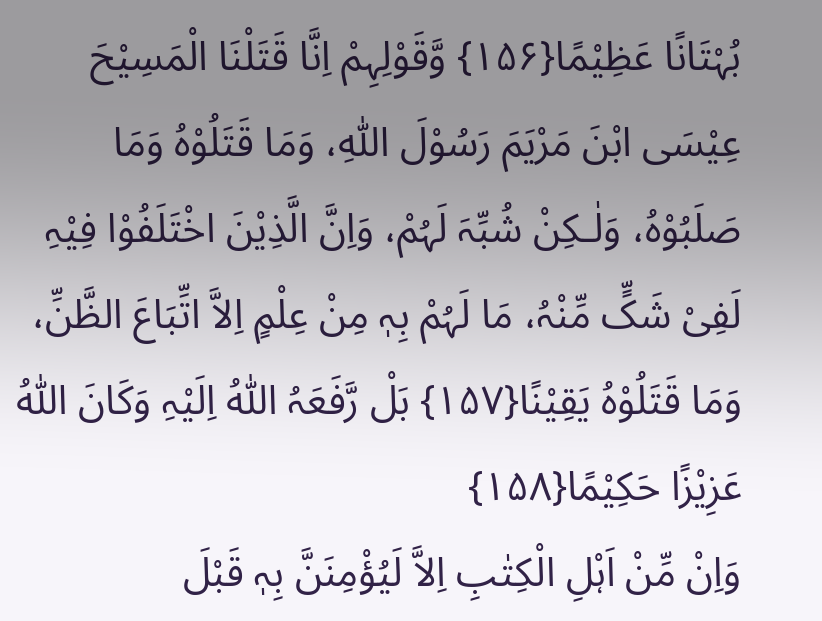بُہْتَانًا عَظِیْمًا{۱۵۶} وَّقَوْلِہِمْ اِنَّا قَتَلْنَا الْمَسِیْحَ عِیْسَی ابْنَ مَرْیَمَ رَسُوْلَ اللّٰہِ، وَمَا قَتَلُوْہُ وَمَا صَلَبُوْہُ، وَلٰـکِنْ شُبِّہَ لَہُمْ، وَاِنَّ الَّذِیْنَ اخْتَلَفُوْا فِیْہِ لَفِیْ شَکٍّ مِّنْہُ، مَا لَہُمْ بِہٖ مِنْ عِلْمٍ اِلاَّ اتِّبَاعَ الظَّنِّ، وَمَا قَتَلُوْہُ یَقِیْنًا{۱۵۷} بَلْ رَّفَعَہُ اللّٰہُ اِلَیْہِ وَکَانَ اللّٰہُ عَزِیْزًا حَکِیْمًا{۱۵۸}
وَاِنْ مِّنْ اَہْلِ الْکِتٰبِ اِلاَّ لَیُؤْمِنَنَّ بِہٖ قَبْلَ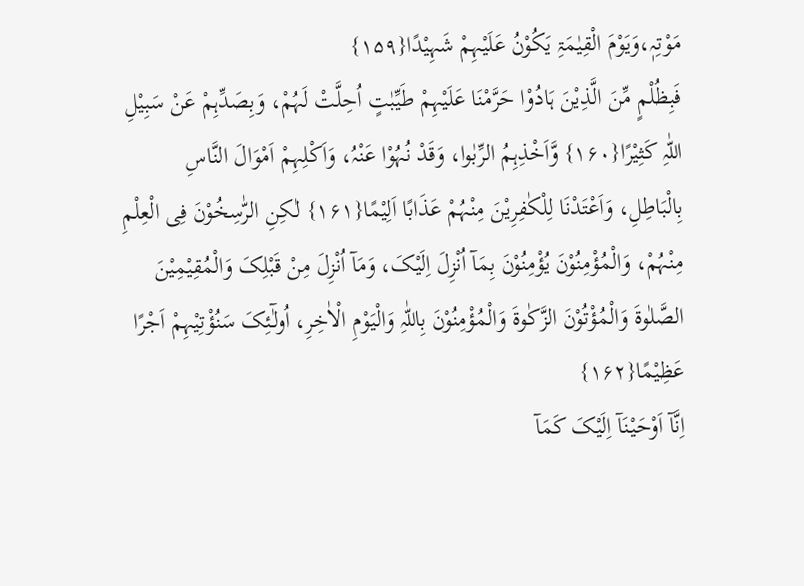مَوْتِہٖ،وَیَوْمَ الْقِیٰمَۃِ یَکُوْنُ عَلَیْہِمْ شَہِیْدًا{۱۵۹}
فَبِظُلْمٍ مِّنَ الَّذِیْنَ ہَادُوْا حَرَّمْنَا عَلَیْہِمْ طَیِّبٰتٍ اُحِلَّتْ لَہُمْ، وَبِصَدِّہِمْ عَنْ سَبِیْلِ اللّٰہِ کَثِیْرًا{۱۶۰} وَّاَخْذِہِمُ الرِّبٰوا، وَقَدْ نُہُوْا عَنْہُ، وَاَکْلِہِمْ اَمْوَالَ النَّاسِ بِالْبَاطِلِ، وَاَعْتَدْنَا لِلْکٰفِرِیْنَ مِنْہُمْ عَذَابًا اَلِیْمًا{۱۶۱} لٰـکِنِ الرّٰسِخُوْنَ فِی الْعِلْمِ مِنْہُمْ، وَالْمُؤْمِنُوْنَ یُؤْمِنُوْنَ بِمَآ اُنْزِلَ اِلَیْکَ، وَمَآ اُنْزِلَ مِنْ قَبْلِکَ وَالْمُقِیْمِیْنَ الصَّلٰوۃَ وَالْمُؤْتُوْنَ الزَّکٰوۃَ وَالْمُؤْمِنُوْنَ بِاللّٰہِ وَالْیَوْمِ الْاٰخِرِ، اُولٰٓـئِکَ سَنُؤْتِیْہِمْ اَجْرًا عَظِیْمًا{۱۶۲}
اِنَّآ اَوْحَیْنَآ اِلَیْکَ کَمَآ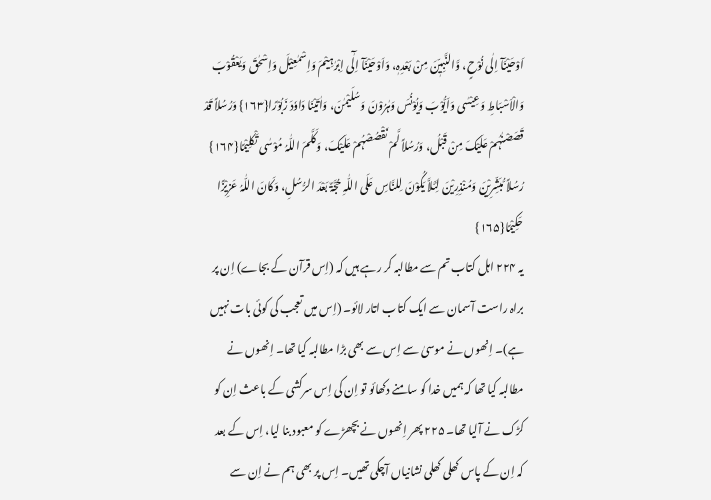اَوْحَیْنَآ اِلٰی نُوْحٍ، وَّالنَّبِیّٖنَ مِنْ بَعْدِہٖ، وَاَوْحَیْنَآ اِلٰٓی اِبْرٰہِیْمَ وَاِسْمٰعِیْلَ وَاِسْحٰقَ وَیَعْقُوْبَ وَالْاَسْبَاطِ وَعِیْسٰی وَاَیُّوْبَ وَیُوْنُسَ وَہٰرُوْنَ وَسُلَیْمٰنَ، وَاٰتَیْنَا دَاوٗدَ زَبُوْرًا{۱۶۳} وَرُسُلاً قَدْ قَصَصْنٰہُمْ عَلَیْکَ مِنْ قَبْلُ، وَرُسُلاً لَّمْ نَقْصُصْہُمْ عَلَیْکَ، وَکَلَّمَ اللّٰہُ مُوْسٰی تَکْلِیْمًا{۱۶۴} رُسُلاً مُّبَشِّرِیْنَ وَمُنْذِرِیْنَ لِئَلاَّ یَکُوْنَ لِلنَّاسِ عَلَی اللّٰہِ حُجَّۃٌ بَعْدَ الرُّسُلِ، وَکَانَ اللّٰہُ عَزِیْزًا حَکِیْمًا{۱۶۵}
یہ ۲۲۴ اہل کتاب تم سے مطالبہ کر رہے ہیں کہ (اِس قرآن کے بجاے) اِن پر براہ راست آسمان سے ایک کتاب اتار لائو۔ (اِس میں تعجب کی کوئی بات نہیں ہے)۔ اِنھوں نے موسیٰ سے اِس سے بھی بڑا مطالبہ کیا تھا۔ اِنھوں نے مطالبہ کیا تھا کہ ہمیں خدا کو سامنے دکھائو تو اِن کی اِس سرکشی کے باعث اِن کو کڑک نے آلیا تھا۔ ۲۲۵ پھر اِنھوں نے بچھڑے کو معبود بنا لیا، اِس کے بعد کہ اِن کے پاس کھلی کھلی نشانیاں آچکی تھیں۔ اِس پر بھی ہم نے اِن سے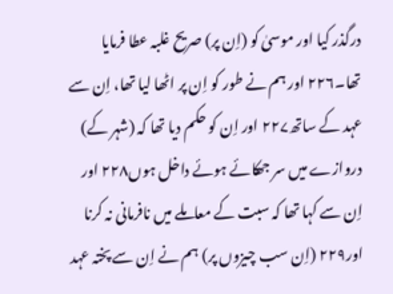درگذر کیا اور موسیٰ کو (اِن پر) صریح غلبہ عطا فرمایا تھا۔۲۲۶ اور ہم نے طور کو اِن پر اٹھا لیا تھا، اِن سے عہد کے ساتھ۲۲۷ اور اِن کو حکم دیا تھا کہ (شہر کے) دروازے میں سر جھکائے ہوئے داخل ہوں۲۲۸ اور اِن سے کہا تھا کہ سبت کے معاملے میں نافرمانی نہ کرنا اور۲۲۹ (اِن سب چیزوں پر) ہم نے اِن سے پختہ عہد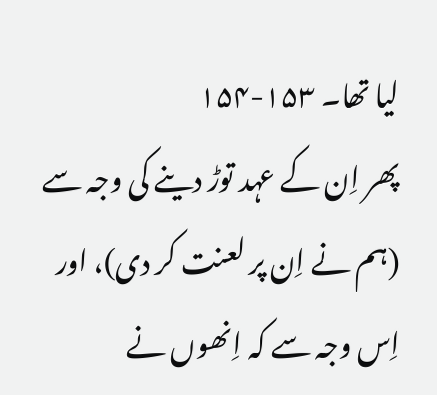لیا تھا۔ ۱۵۳-۱۵۴
پھر اِن کے عہد توڑ دینے کی وجہ سے (ہم نے اِن پر لعنت کر دی)، اور اِس وجہ سے کہ اِنھوں نے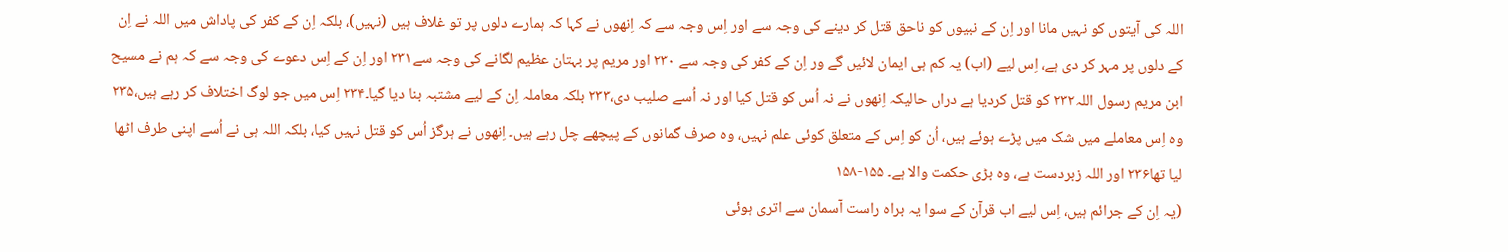اللہ کی آیتوں کو نہیں مانا اور اِن کے نبیوں کو ناحق قتل کر دینے کی وجہ سے اور اِس وجہ سے کہ اِنھوں نے کہا کہ ہمارے دلوں پر تو غلاف ہیں (نہیں)، بلکہ اِن کے کفر کی پاداش میں اللہ نے اِن کے دلوں پر مہر کر دی ہے، اِس لیے (اب) یہ کم ہی ایمان لائیں گے ور اِن کے کفر کی وجہ سے ۲۳۰ اور مریم پر بہتان عظیم لگانے کی وجہ سے۲۳۱ اور اِن کے اِس دعوے کی وجہ سے کہ ہم نے مسیح ابن مریم رسول اللہ۲۳۲ کو قتل کردیا ہے دراں حالیکہ اِنھوں نے نہ اُس کو قتل کیا اور نہ اُسے صلیب دی،۲۳۳ بلکہ معاملہ اِن کے لیے مشتبہ بنا دیا گیا۔۲۳۴ اِس میں جو لوگ اختلاف کر رہے ہیں،۲۳۵ وہ اِس معاملے میں شک میں پڑے ہوئے ہیں، اُن کو اِس کے متعلق کوئی علم نہیں، وہ صرف گمانوں کے پیچھے چل رہے ہیں۔ اِنھوں نے ہرگز اُس کو قتل نہیں کیا، بلکہ اللہ ہی نے اُسے اپنی طرف اٹھا لیا تھا۲۳۶ اور اللہ زبردست ہے، وہ بڑی حکمت والا ہے۔ ۱۵۵-۱۵۸
(یہ اِن کے جرائم ہیں، اِس لیے اب قرآن کے سوا یہ براہ راست آسمان سے اتری ہوئی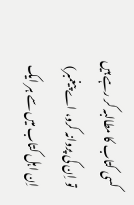کسی کتاب کا مطالبہ کر رہے ہیں تو اِن کی پروانہ کرو، اے پیغمبر) اِن اہل کتاب میں سے ہر ایک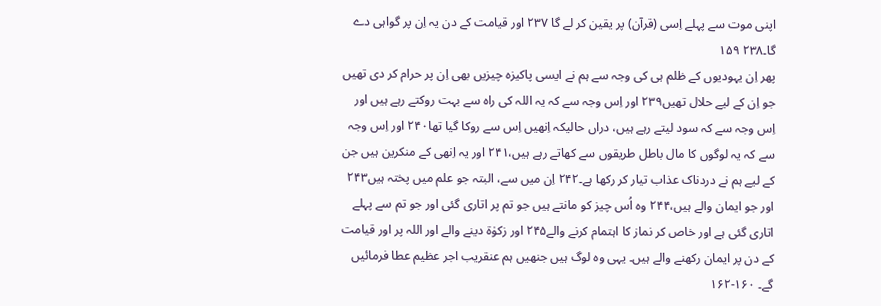اپنی موت سے پہلے اِسی (قرآن) پر یقین کر لے گا ۲۳۷ اور قیامت کے دن یہ اِن پر گواہی دے گا۔۲۳۸ ۱۵۹
پھر اِن یہودیوں کے ظلم ہی کی وجہ سے ہم نے ایسی پاکیزہ چیزیں بھی اِن پر حرام کر دی تھیں جو اِن کے لیے حلال تھیں۲۳۹ اور اِس وجہ سے کہ یہ اللہ کی راہ سے بہت روکتے رہے ہیں اور اِس وجہ سے کہ سود لیتے رہے ہیں، دراں حالیکہ اِنھیں اِس سے روکا گیا تھا۲۴۰ اور اِس وجہ سے کہ یہ لوگوں کا مال باطل طریقوں سے کھاتے رہے ہیں،۲۴۱ اور یہ اِنھی کے منکرین ہیں جن کے لیے ہم نے دردناک عذاب تیار کر رکھا ہے۔۲۴۲ اِن میں سے، البتہ جو علم میں پختہ ہیں۲۴۳ اور جو ایمان والے ہیں،۲۴۴ وہ اُس چیز کو مانتے ہیں جو تم پر اتاری گئی اور جو تم سے پہلے اتاری گئی ہے اور خاص کر نماز کا اہتمام کرنے والے۲۴۵ اور زکوٰۃ دینے والے اور اللہ پر اور قیامت کے دن پر ایمان رکھنے والے ہیں۔ یہی وہ لوگ ہیں جنھیں ہم عنقریب اجر عظیم عطا فرمائیں گے۔ ۱۶۰-۱۶۲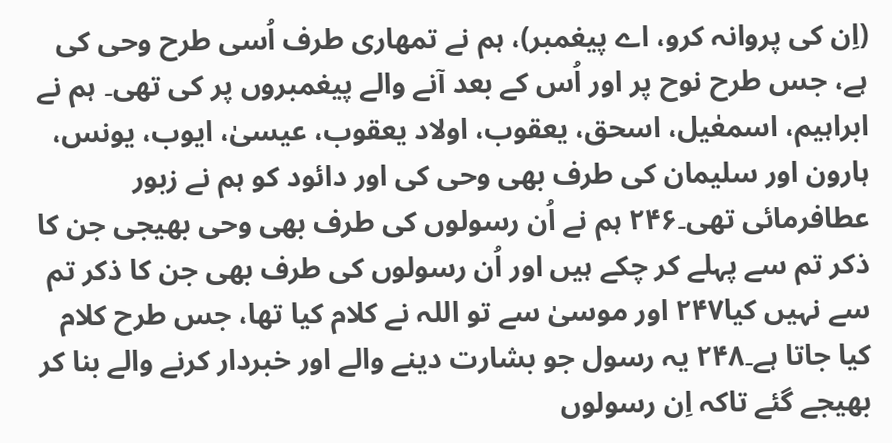(اِن کی پروانہ کرو، اے پیغمبر)، ہم نے تمھاری طرف اُسی طرح وحی کی ہے، جس طرح نوح پر اور اُس کے بعد آنے والے پیغمبروں پر کی تھی۔ ہم نے ابراہیم، اسمعٰیل، اسحق، یعقوب، اولاد یعقوب، عیسیٰ، ایوب، یونس، ہارون اور سلیمان کی طرف بھی وحی کی اور دائود کو ہم نے زبور عطافرمائی تھی۔۲۴۶ ہم نے اُن رسولوں کی طرف بھی وحی بھیجی جن کا ذکر تم سے پہلے کر چکے ہیں اور اُن رسولوں کی طرف بھی جن کا ذکر تم سے نہیں کیا۲۴۷ اور موسیٰ سے تو اللہ نے کلام کیا تھا، جس طرح کلام کیا جاتا ہے۔۲۴۸ یہ رسول جو بشارت دینے والے اور خبردار کرنے والے بنا کر بھیجے گئے تاکہ اِن رسولوں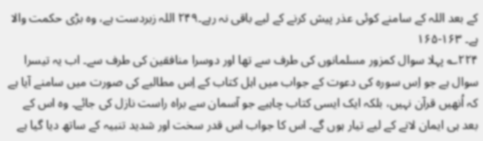کے بعد اللہ کے سامنے کوئی عذر پیش کرنے کے لیے باقی نہ رہے۔۲۴۹ اللہ زبردست ہے، وہ بڑی حکمت والا ہے۔ ۱۶۳-۱۶۵
۲۲۴؎ پہلا سوال کمزور مسلمانوں کی طرف سے تھا اور دوسرا منافقین کی طرف سے۔ اب یہ تیسرا سوال ہے جو اِس سورہ کی دعوت کے جواب میں اہل کتاب کے اِس مطالبے کی صورت میں سامنے آیا ہے کہ اُنھیں قرآن نہیں، بلکہ ایک ایسی کتاب چاہیے جو آسمان سے براہ راست نازل کی جائے۔ وہ اس کے بعد ہی ایمان لانے کے لیے تیار ہوں گے۔ اس کا جواب اس قدر سخت اور شدید تنبیہ کے ساتھ دیا گیا ہے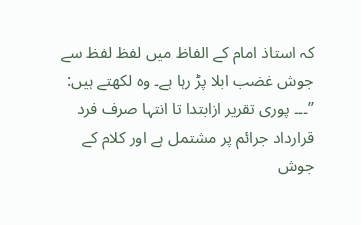کہ استاذ امام کے الفاظ میں لفظ لفظ سے جوش غضب ابلا پڑ رہا ہے۔ وہ لکھتے ہیں:
’’۔۔۔ پوری تقریر ازابتدا تا انتہا صرف فرد قرارداد جرائم پر مشتمل ہے اور کلام کے جوش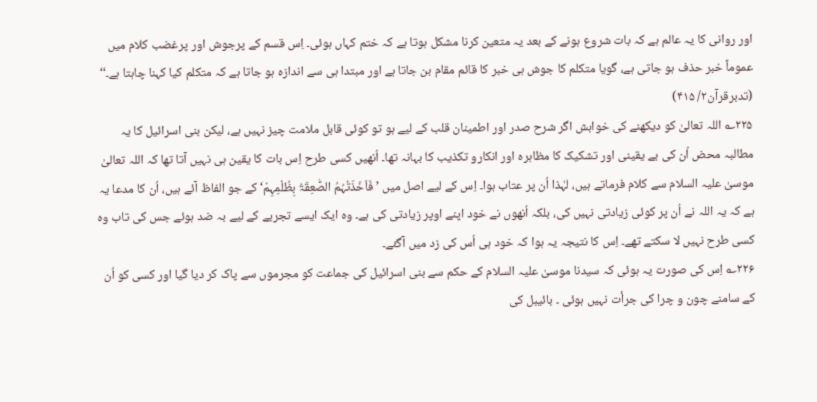اور روانی کا یہ عالم ہے کہ بات شروع ہونے کے بعد یہ متعین کرنا مشکل ہوتا ہے کہ ختم کہاں ہوئی۔ اِس قسم کے پرجوش اور پرغضب کلام میں عموماً خبر حذف ہو جاتی ہے، گویا متکلم کا جوش ہی خبر کا قائم مقام بن جاتا ہے اور مبتدا ہی سے اندازہ ہو جاتا ہے کہ متکلم کیا کہنا چاہتا ہے۔‘‘ (تدبرقرآن۲/ ۴۱۵)
۲۲۵؎ اللہ تعالیٰ کو دیکھنے کی خواہش اگر شرح صدر اور اطمینان قلب کے لیے ہو تو کوئی قابل ملامت چیز نہیں ہے، لیکن بنی اسرائیل کا یہ مطالبہ محض اُن کی بے یقینی اور تشکیک کا مظاہرہ اور انکارو تکذیب کا بہانہ تھا۔ اُنھیں کسی طرح اِس بات کا یقین ہی نہیں آتا تھا کہ اللہ تعالیٰ موسیٰ علیہ السلام سے کلام فرماتے ہیں، لہٰذا اُن پر عتاب ہوا۔ اِس کے لیے اصل میں ’فَاَخَذَتْہُمُ الصّٰعِقَۃُ بِظُلْمِہِمْ‘ کے جو الفاظ آئے ہیں، اُن کا مدعا یہ ہے کہ یہ اللہ نے اُن پر کوئی زیادتی نہیں کی، بلکہ اُنھوں نے خود اپنے اوپر زیادتی کی ہے۔ وہ ایک ایسے تجربے کے لیے بہ ضد ہوئے جس کی تاب وہ کسی طرح نہیں لا سکتے تھے۔ اِس کا نتیجہ یہ ہوا کہ خود ہی اُس کی زد میں آگئے۔
۲۲۶؎ اِس کی صورت یہ ہوئی کہ سیدنا موسیٰ علیہ السلام کے حکم سے بنی اسرائیل کی جماعت کو مجرموں سے پاک کر دیا گیا اور کسی کو اُن کے سامنے چون و چرا کی جرأت نہیں ہوئی ۔ بائیبل کی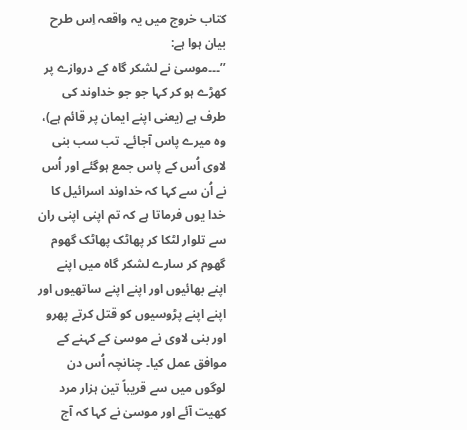کتاب خروج میں یہ واقعہ اِس طرح بیان ہوا ہے:
’’۔۔۔موسیٰ نے لشکر گاہ کے دروازے پر کھڑے ہو کر کہا جو جو خداوند کی طرف ہے (یعنی اپنے ایمان پر قائم ہے)، وہ میرے پاس آجائے۔ تب سب بنی لاوی اُس کے پاس جمع ہوگئے اور اُس نے اُن سے کہا کہ خداوند اسرائیل کا خدا یوں فرماتا ہے کہ تم اپنی اپنی ران سے تلوار لٹکا کر پھاٹک پھاٹک گھوم گھوم کر سارے لشکر گاہ میں اپنے اپنے بھائیوں اور اپنے اپنے ساتھیوں اور اپنے اپنے پڑوسیوں کو قتل کرتے پھرو اور بنی لاوی نے موسیٰ کے کہنے کے موافق عمل کیا۔ چنانچہ اُس دن لوگوں میں سے قریباً تین ہزار مرد کھیت آئے اور موسیٰ نے کہا کہ آج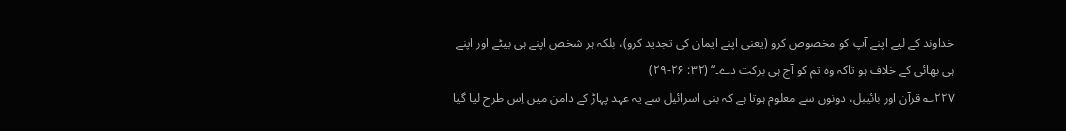خداوند کے لیے اپنے آپ کو مخصوص کرو (یعنی اپنے ایمان کی تجدید کرو)، بلکہ ہر شخص اپنے ہی بیٹے اور اپنے ہی بھائی کے خلاف ہو تاکہ وہ تم کو آج ہی برکت دے۔‘‘ (۳۲: ۲۶-۲۹)
۲۲۷؎ قرآن اور بائیبل، دونوں سے معلوم ہوتا ہے کہ بنی اسرائیل سے یہ عہد پہاڑ کے دامن میں اِس طرح لیا گیا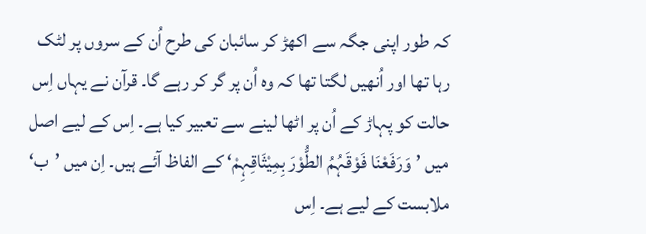کہ طور اپنی جگہ سے اکھڑ کر سائبان کی طرح اُن کے سروں پر لٹک رہا تھا اور اُنھیں لگتا تھا کہ وہ اُن پر گر کر رہے گا۔ قرآن نے یہاں اِس حالت کو پہاڑ کے اُن پر اٹھا لینے سے تعبیر کیا ہے۔ اِس کے لیے اصل میں ’وَرَفَعْنَا فَوْقَہُمُ الطُّوْرَ بِمِیْثَاقِہِمْ‘ کے الفاظ آئے ہیں۔ اِن میں ’ب‘ ملابست کے لیے ہے۔ اِس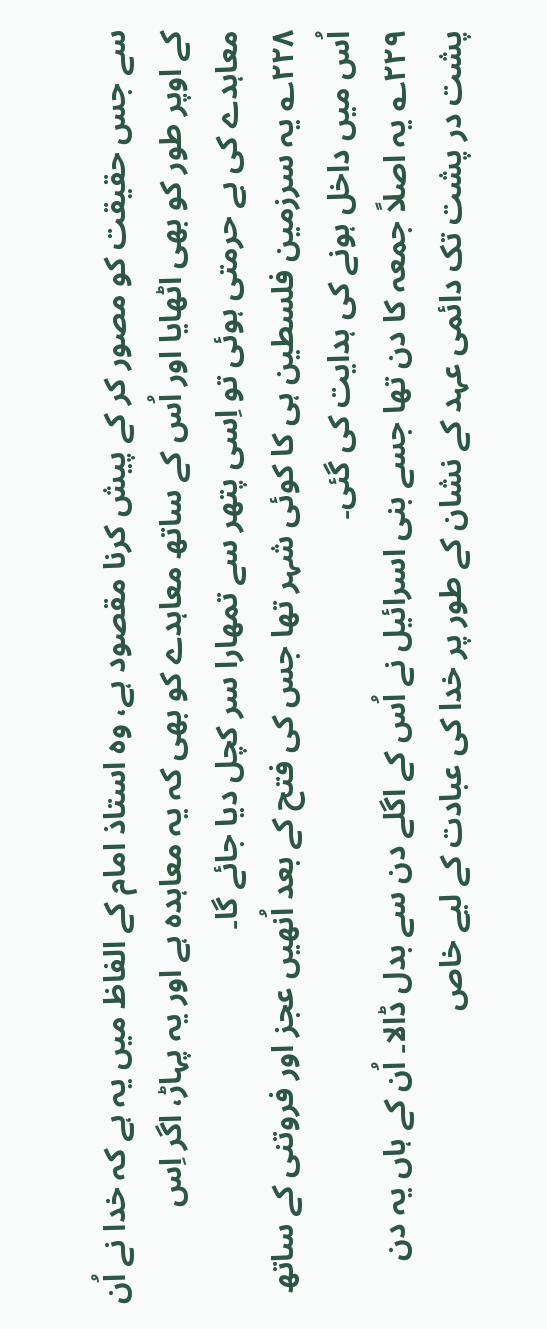سے جس حقیقت کو مصور کر کے پیش کرنا مقصود ہے، وہ استاذ امام کے الفاظ میں یہ ہے کہ خدا نے اُن کے اوپر طور کو بھی اٹھایا اور اُس کے ساتھ معاہدے کو بھی کہ یہ معاہدہ ہے اور یہ پہاڑ، اگر اِس معاہدے کی بے حرمتی ہوئی تو اِسی پتھر سے تمھارا سر کچل دیا جائے گا۔
۲۲۸؎ یہ سرزمین فلسطین ہی کا کوئی شہر تھا جس کی فتح کے بعد اُنھیں عجز اور فروتنی کے ساتھ اُس میں داخل ہونے کی ہدایت کی گئی۔
۲۲۹؎ یہ اصلاً جمعہ کا دن تھا جسے بنی اسرائیل نے اُس کے اگلے دن سے بدل ڈالا۔ اُن کے ہاں یہ دن پشت در پشت تک دائمی عہد کے نشان کے طور پر خدا کی عبادت کے لیے خاص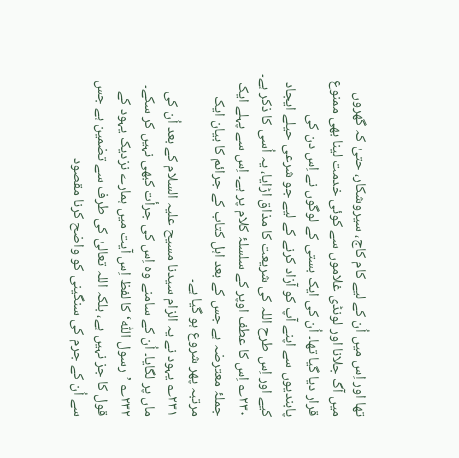تھا اور اِس میں اُن کے لیے کام کاج، سیروشکار، حتیٰ کہ گھروں میں آگ جلانا اور لونڈی غلاموں سے کوئی خدمت لینا بھی ممنوع قرار دیا گیا تھا۔ اُن کی ایک بستی کے لوگوں نے اِس دن کی پابندیوں سے اپنے آپ کو آزاد کرنے کے لیے جو شرعی حیلے ایجاد کیے اور اِس طرح اللہ کی شریعت کا مذاق اڑایا، یہ اُسی کا ذکر ہے۔
۲۳۰؎ اِس کا عطف اوپر کے سلسلۂ کلام پر ہے۔ اِس سے پہلے ایک جملۂ معترضہ ہے جس کے بعد اہل کتاب کے جرائم کا بیان ایک مرتبہ پھر شروع ہو گیا ہے۔
۲۳۱؎ یہود نے یہ الزام سیدنا مسیح علیہ السلام کے بعد اُن کی ماں پر لگایا۔ اُن کے سامنے وہ اِس کی جرأت کبھی نہیں کر سکے۔
۲۳۲؎ ’رسول اللّٰہ‘ کا لفظ اِس آیت میں ہمارے نزدیک یہود کے قول کا جز نہیں ہے، بلکہ اللہ تعالیٰ کی طرف سے تضمین ہے جس سے اُن کے جرم کی سنگینی کو واضح کرنا مقصود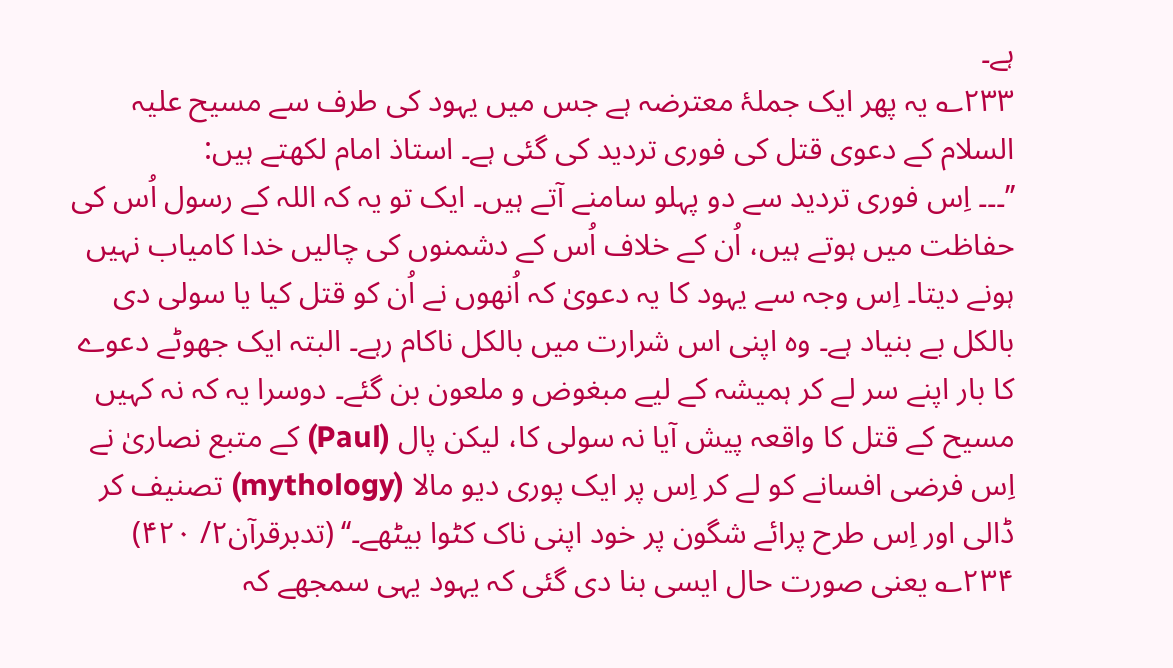ہے۔
۲۳۳؎ یہ پھر ایک جملۂ معترضہ ہے جس میں یہود کی طرف سے مسیح علیہ السلام کے دعوی قتل کی فوری تردید کی گئی ہے۔ استاذ امام لکھتے ہیں:
’’۔۔۔ اِس فوری تردید سے دو پہلو سامنے آتے ہیں۔ ایک تو یہ کہ اللہ کے رسول اُس کی حفاظت میں ہوتے ہیں، اُن کے خلاف اُس کے دشمنوں کی چالیں خدا کامیاب نہیں ہونے دیتا۔ اِس وجہ سے یہود کا یہ دعویٰ کہ اُنھوں نے اُن کو قتل کیا یا سولی دی بالکل بے بنیاد ہے۔ وہ اپنی اس شرارت میں بالکل ناکام رہے۔ البتہ ایک جھوٹے دعوے کا بار اپنے سر لے کر ہمیشہ کے لیے مبغوض و ملعون بن گئے۔ دوسرا یہ کہ نہ کہیں مسیح کے قتل کا واقعہ پیش آیا نہ سولی کا، لیکن پال (Paul) کے متبع نصاریٰ نے اِس فرضی افسانے کو لے کر اِس پر ایک پوری دیو مالا (mythology) تصنیف کر ڈالی اور اِس طرح پرائے شگون پر خود اپنی ناک کٹوا بیٹھے۔‘‘ (تدبرقرآن۲/ ۴۲۰)
۲۳۴؎ یعنی صورت حال ایسی بنا دی گئی کہ یہود یہی سمجھے کہ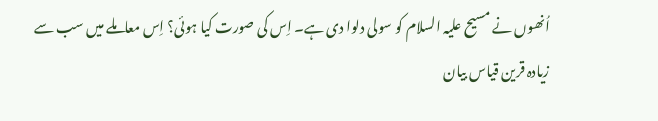اُنھوں نے مسیح علیہ السلام کو سولی دلوا دی ہے۔ اِس کی صورت کیا ہوئی؟ اِس معاملے میں سب سے زیادہ قرین قیاس بیان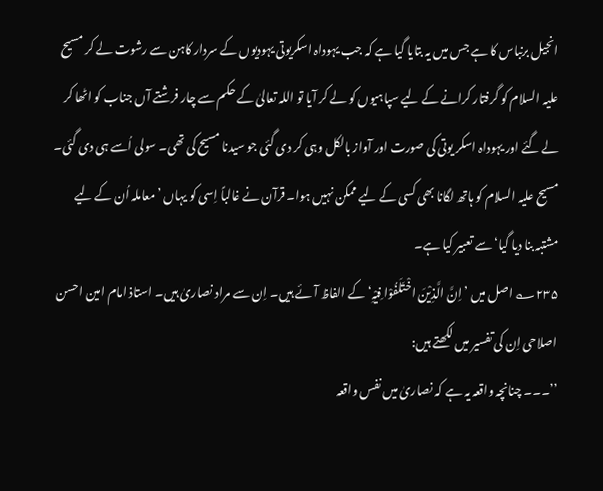انجیل برنباس کا ہے جس میں یہ بتایا گیا ہے کہ جب یہوداہ اسکریوتی یہودیوں کے سردار کاہن سے رشوت لے کر مسیح علیہ السلام کو گرفتار کرانے کے لیے سپاہیوں کو لے کر آیا تو اللہ تعالیٰ کے حکم سے چار فرشتے آں جناب کو اٹھا کر لے گئے اور یہوداہ اسکر یوتی کی صورت اور آواز بالکل وہی کر دی گئی جو سیدنا مسیح کی تھی۔ سولی اُسے ہی دی گئی۔ مسیح علیہ السلام کو ہاتھ لگانا بھی کسی کے لیے ممکن نہیں ہوا۔ قرآن نے غالباً اِسی کو یہاں ’معاملہ اُن کے لیے مشتبہ بنا دیا گیا‘سے تعبیر کیا ہے۔
۲۳۵؎ اصل میں ’اِنَّ الَّذِیْنَ اخْتَلَفُوْا فِیْہِ‘ کے الفاظ آئے ہیں۔ اِن سے مراد نصاریٰ ہیں۔ استاذ امام امین احسن اصلاحی اِن کی تفسیر میں لکھتے ہیں:
’’۔۔۔ چنانچہ واقعہ یہ ہے کہ نصاریٰ میں نفس واقعہ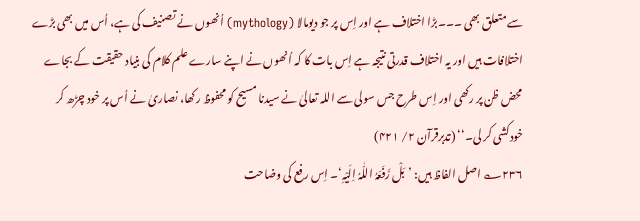سے متعلق بھی ۔۔۔بڑا اختلاف ہے اور اِس پر جو دیومالا (mythology) اُنھوں نے تصنیف کی ہے، اُس میں بھی بڑے اختلافات ہیں اور یہ اختلاف قدرتی نتیجہ ہے اِس بات کا کہ اُنھوں نے اپنے سارے علم کلام کی بنیاد حقیقت کے بجاے محض ظن پر رکھی اور اِس طرح جس سولی سے اللہ تعالیٰ نے سیدنا مسیح کو محفوظ رکھا، نصاریٰ نے اُس پر خود چڑھ کر خودکشی کر لی۔‘‘ (تدبرقرآن ۲/ ۴۲۱)
۲۳۶؎ اصل الفاظ ہیں: ’بَلْ رَّفَعَہُ اللّٰہُ اِلَیْہِ‘۔ اِس رفع کی وضاحت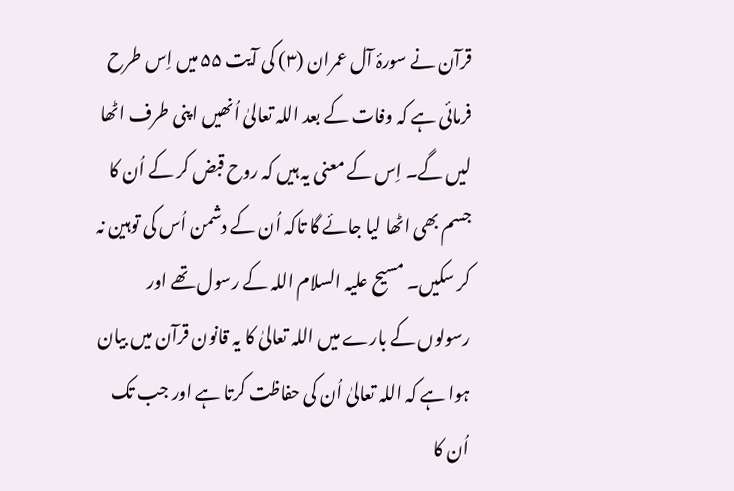قرآن نے سورۂ آل عمران (۳) کی آیت ۵۵ میں اِس طرح فرمائی ہے کہ وفات کے بعد اللہ تعالیٰ اُنھیں اپنی طرف اٹھا لیں گے۔ اِس کے معنی یہ ہیں کہ روح قبض کر کے اُن کا جسم بھی اٹھا لیا جائے گا تاکہ اُن کے دشمن اُس کی توہین نہ کر سکیں۔ مسیح علیہ السلام اللہ کے رسول تھے اور رسولوں کے بارے میں اللہ تعالیٰ کا یہ قانون قرآن میں بیان ہوا ہے کہ اللہ تعالیٰ اُن کی حفاظت کرتا ہے اور جب تک اُن کا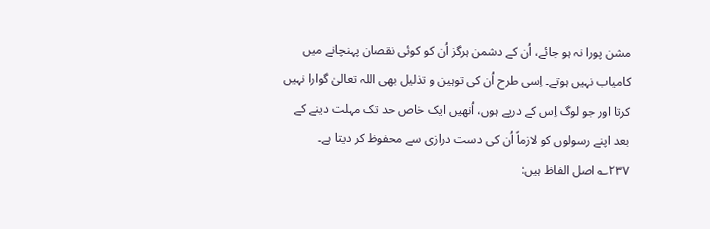مشن پورا نہ ہو جائے، اُن کے دشمن ہرگز اُن کو کوئی نقصان پہنچانے میں کامیاب نہیں ہوتے۔ اِسی طرح اُن کی توہین و تذلیل بھی اللہ تعالیٰ گوارا نہیں کرتا اور جو لوگ اِس کے درپے ہوں، اُنھیں ایک خاص حد تک مہلت دینے کے بعد اپنے رسولوں کو لازماً اُن کی دست درازی سے محفوظ کر دیتا ہے۔
۲۳۷؎ اصل الفاظ ہیں: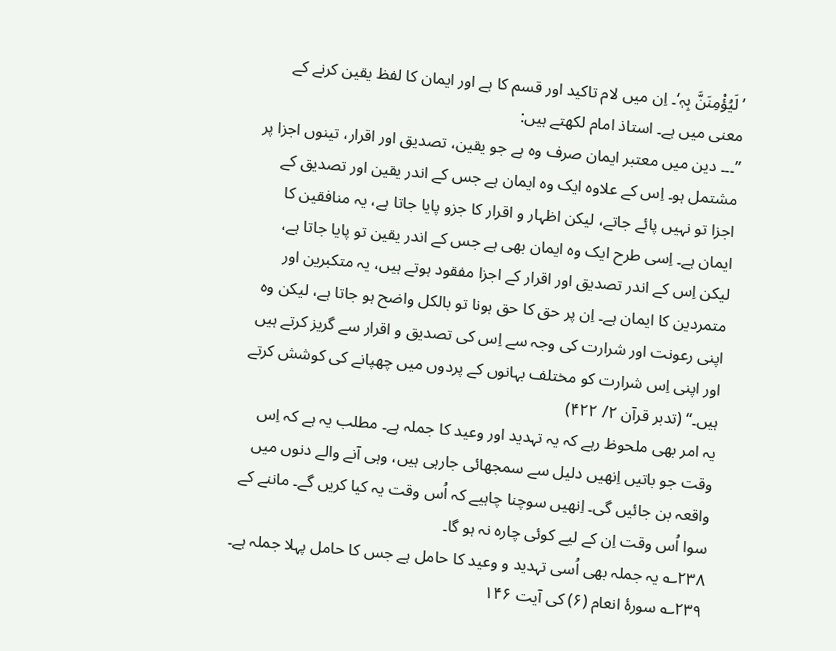’لَیُؤْمِنَنَّ بِہٖ‘۔ اِن میں لام تاکید اور قسم کا ہے اور ایمان کا لفظ یقین کرنے کے معنی میں ہے۔ استاذ امام لکھتے ہیں:
’’۔۔۔ دین میں معتبر ایمان صرف وہ ہے جو یقین، تصدیق اور اقرار، تینوں اجزا پر مشتمل ہو۔ اِس کے علاوہ ایک وہ ایمان ہے جس کے اندر یقین اور تصدیق کے اجزا تو نہیں پائے جاتے، لیکن اظہار و اقرار کا جزو پایا جاتا ہے، یہ منافقین کا ایمان ہے۔ اِسی طرح ایک وہ ایمان بھی ہے جس کے اندر یقین تو پایا جاتا ہے، لیکن اِس کے اندر تصدیق اور اقرار کے اجزا مفقود ہوتے ہیں، یہ متکبرین اور متمردین کا ایمان ہے۔ اِن پر حق کا حق ہونا تو بالکل واضح ہو جاتا ہے، لیکن وہ اپنی رعونت اور شرارت کی وجہ سے اِس کی تصدیق و اقرار سے گریز کرتے ہیں اور اپنی اِس شرارت کو مختلف بہانوں کے پردوں میں چھپانے کی کوشش کرتے ہیں۔‘‘ (تدبر قرآن ۲/ ۴۲۲)
یہ امر بھی ملحوظ رہے کہ یہ تہدید اور وعید کا جملہ ہے۔ مطلب یہ ہے کہ اِس وقت جو باتیں اِنھیں دلیل سے سمجھائی جارہی ہیں، وہی آنے والے دنوں میں واقعہ بن جائیں گی۔ اِنھیں سوچنا چاہیے کہ اُس وقت یہ کیا کریں گے۔ ماننے کے سوا اُس وقت اِن کے لیے کوئی چارہ نہ ہو گا۔
۲۳۸؎ یہ جملہ بھی اُسی تہدید و وعید کا حامل ہے جس کا حامل پہلا جملہ ہے۔
۲۳۹؎ سورۂ انعام (۶) کی آیت ۱۴۶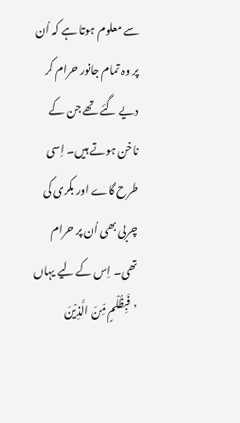سے معلوم ہوتا ہے کہ اُن پر وہ تمام جانور حرام کر دیے گئے تھے جن کے ناخن ہوتے ہیں۔ اِسی طرح گاے اور بکری کی چربی بھی اُن پر حرام تھی۔ اِس کے لیے یہاں ’فَبِظُلْمٍ مِّنَ الَّذِیْنَ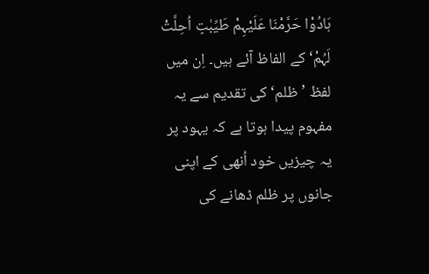ہَادُوْا حَرَّمْنَا عَلَیْہِمْ طَیِّبٰتٍ اُحِلَّتْ لَہُمْ‘ کے الفاظ آئے ہیں۔ اِن میں لفظ ’ظلم‘ کی تقدیم سے یہ مفہوم پیدا ہوتا ہے کہ یہود پر یہ چیزیں خود اُنھی کے اپنی جانوں پر ظلم ڈھانے کی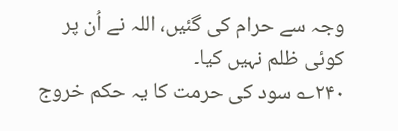وجہ سے حرام کی گئیں، اللہ نے اُن پر کوئی ظلم نہیں کیا۔
۲۴۰؎ سود کی حرمت کا یہ حکم خروج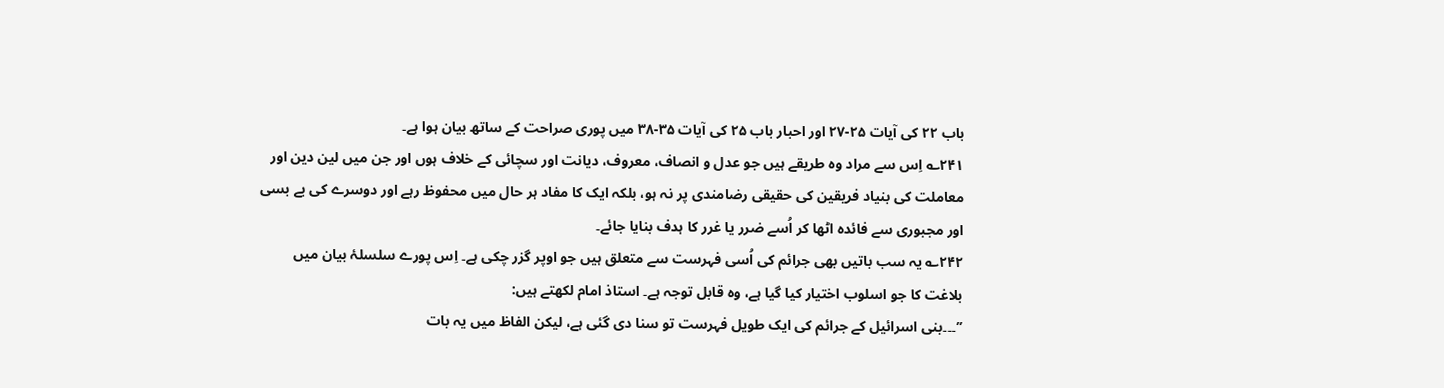باب ۲۲ کی آیات ۲۵-۲۷ اور احبار باب ۲۵ کی آیات ۳۵-۳۸ میں پوری صراحت کے ساتھ بیان ہوا ہے۔
۲۴۱؎ اِس سے مراد وہ طریقے ہیں جو عدل و انصاف، معروف، دیانت اور سچائی کے خلاف ہوں اور جن میں لین دین اور معاملت کی بنیاد فریقین کی حقیقی رضامندی پر نہ ہو، بلکہ ایک کا مفاد ہر حال میں محفوظ رہے اور دوسرے کی بے بسی اور مجبوری سے فائدہ اٹھا کر اُسے ضرر یا غرر کا ہدف بنایا جائے۔
۲۴۲؎ یہ سب باتیں بھی جرائم کی اُسی فہرست سے متعلق ہیں جو اوپر گزر چکی ہے۔ اِس پورے سلسلۂ بیان میں بلاغت کا جو اسلوب اختیار کیا گیا ہے، وہ قابل توجہ ہے۔ استاذ امام لکھتے ہیں:
’’۔۔۔بنی اسرائیل کے جرائم کی ایک طویل فہرست تو سنا دی گئی ہے، لیکن الفاظ میں یہ بات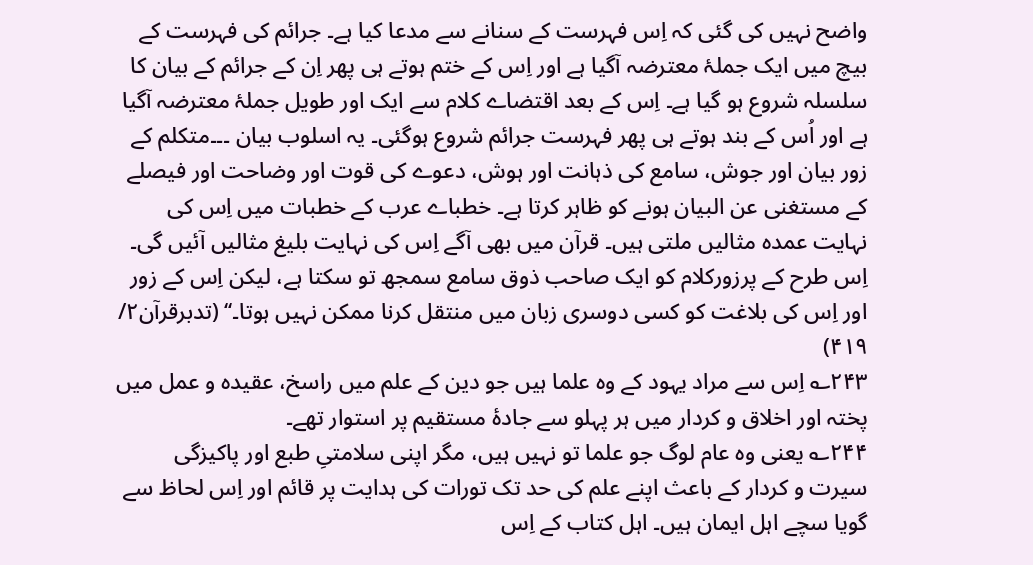واضح نہیں کی گئی کہ اِس فہرست کے سنانے سے مدعا کیا ہے۔ جرائم کی فہرست کے بیچ میں ایک جملۂ معترضہ آگیا ہے اور اِس کے ختم ہوتے ہی پھر اِن کے جرائم کے بیان کا سلسلہ شروع ہو گیا ہے۔ اِس کے بعد اقتضاے کلام سے ایک اور طویل جملۂ معترضہ آگیا ہے اور اُس کے بند ہوتے ہی پھر فہرست جرائم شروع ہوگئی۔ یہ اسلوب بیان ۔۔۔متکلم کے زور بیان اور جوش، سامع کی ذہانت اور ہوش، دعوے کی قوت اور وضاحت اور فیصلے کے مستغنی عن البیان ہونے کو ظاہر کرتا ہے۔ خطباے عرب کے خطبات میں اِس کی نہایت عمدہ مثالیں ملتی ہیں۔ قرآن میں بھی آگے اِس کی نہایت بلیغ مثالیں آئیں گی۔ اِس طرح کے پرزورکلام کو ایک صاحب ذوق سامع سمجھ تو سکتا ہے، لیکن اِس کے زور اور اِس کی بلاغت کو کسی دوسری زبان میں منتقل کرنا ممکن نہیں ہوتا۔‘‘ (تدبرقرآن۲/ ۴۱۹)
۲۴۳؎ اِس سے مراد یہود کے وہ علما ہیں جو دین کے علم میں راسخ، عقیدہ و عمل میں پختہ اور اخلاق و کردار میں ہر پہلو سے جادۂ مستقیم پر استوار تھے۔
۲۴۴؎ یعنی وہ عام لوگ جو علما تو نہیں ہیں، مگر اپنی سلامتیِ طبع اور پاکیزگی سیرت و کردار کے باعث اپنے علم کی حد تک تورات کی ہدایت پر قائم اور اِس لحاظ سے گویا سچے اہل ایمان ہیں۔ اہل کتاب کے اِس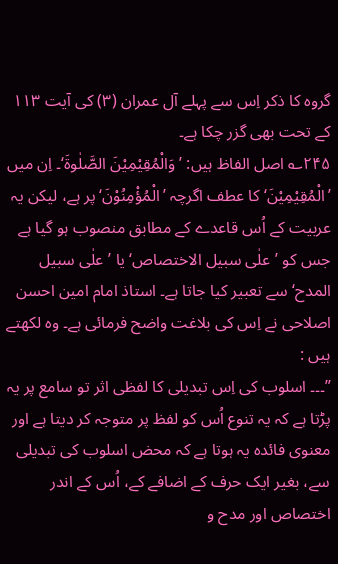گروہ کا ذکر اِس سے پہلے آل عمران (۳) کی آیت ۱۱۳ کے تحت بھی گزر چکا ہے۔
۲۴۵؎ اصل الفاظ ہیں: ’وَالْمُقِیْمِیْنَ الصَّلٰوۃَ‘۔ اِن میں ’الْمُقِیْمِیْنَ‘ کا عطف اگرچہ ’الْمُؤْمِنُوْنَ‘ پر ہے، لیکن یہ عربیت کے اُس قاعدے کے مطابق منصوب ہو گیا ہے جس کو ’علٰی سبیل الاختصاص‘ یا ’علٰی سبیل المدح‘ سے تعبیر کیا جاتا ہے۔ استاذ امام امین احسن اصلاحی نے اِس کی بلاغت واضح فرمائی ہے۔ وہ لکھتے ہیں :
’’۔۔۔ اسلوب کی اِس تبدیلی کا لفظی اثر تو سامع پر یہ پڑتا ہے کہ یہ تنوع اُس کو لفظ پر متوجہ کر دیتا ہے اور معنوی فائدہ یہ ہوتا ہے کہ محض اسلوب کی تبدیلی سے، بغیر ایک حرف کے اضافے کے، اُس کے اندر اختصاص اور مدح و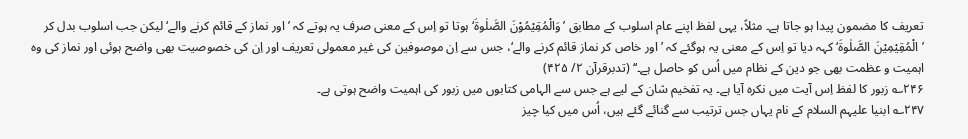تعریف کا مضمون پیدا ہو جاتا ہے۔ مثلاً، یہی لفظ اپنے عام اسلوب کے مطابق ’وَالْمُقِیْمُوْنَ الصَّلٰوۃَ‘ ہوتا تو اِس کے معنی صرف یہ ہوتے کہ ’اور نماز کے قائم کرنے والے‘ لیکن جب اسلوب بدل کر ’الْمُقِیْمِیْنَ الصَّلٰوۃَ‘ کہہ دیا تو اِس کے معنی یہ ہوگئے کہ ’اور خاص کر نماز قائم کرنے والے‘، جس سے اِن موصوفین کی غیر معمولی تعریف اور اِن کی خصوصیت بھی واضح ہوئی اور نماز کی وہ اہمیت و عظمت بھی جو دین کے نظام میں اُس کو حاصل ہے۔‘‘ (تدبرقرآن ۲/ ۴۲۵)
۲۴۶؎ زبور کا لفظ اِس آیت میں نکرہ آیا ہے۔ یہ تفخیم شان کے لیے ہے جس سے الہامی کتابوں میں زبور کی اہمیت واضح ہوتی ہے۔
۲۴۷؎ ابنیا علیہم السلام کے نام یہاں جس ترتیب سے گنائے گئے ہیں، اُس میں کیا چیز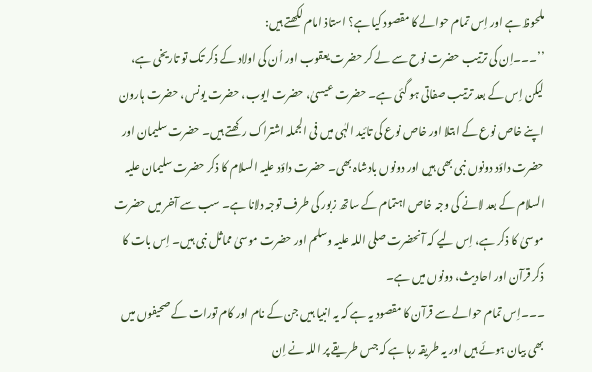ملحوظ ہے اور اِس تمام حوالے کا مقصود کیا ہے؟ استاذ امام لکھتے ہیں:
’’۔۔۔اِن کی ترتیب حضرت نوح سے لے کر حضرت یعقوب اور اُن کی اولاد کے ذکر تک تو تاریخی ہے، لیکن اِس کے بعد ترتیب صفاتی ہو گئی ہے۔ حضرت عیسیٰ، حضرت ایوب، حضرت یونس، حضرت ہارون اپنے خاص نوع کے ابتلا اور خاص نوع کی تائید الہٰی میں فی الجملہ اشتراک رکھتے ہیں۔ حضرت سلیمان اور حضرت داؤد دونوں نبی بھی ہیں اور دونوں بادشاہ بھی۔ حضرت داؤد علیہ السلام کا ذکر حضرت سلیمان علیہ السلام کے بعد لانے کی وجہ خاص اہتمام کے ساتھ زبور کی طرف توجہ دلانا ہے۔ سب سے آخر میں حضرت موسیٰ کا ذکر ہے، اِس لیے کہ آنحضرت صلی اللہ علیہ وسلم اور حضرت موسیٰ مماثل نبی ہیں۔ اِس بات کا ذکر قرآن اور احادیث، دونوں میں ہے۔
۔۔۔اِس تمام حوالے سے قرآن کا مقصود یہ ہے کہ یہ انبیا ہیں جن کے نام اور کام تورات کے صحیفوں میں بھی بیان ہوئے ہیں اور یہ طریقہ رہا ہے کہ جس طریقے پر اللہ نے اِن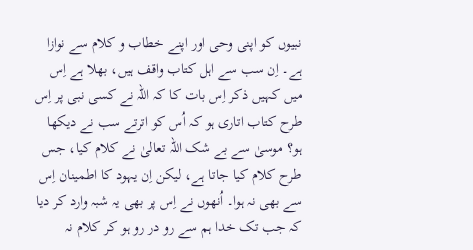نبیوں کو اپنی وحی اور اپنے خطاب و کلام سے نوازا ہے۔ اِن سب سے اہل کتاب واقف ہیں، بھلا ہے اِس میں کہیں ذکر اِس بات کا کہ اللہ نے کسی نبی پر اِس طرح کتاب اتاری ہو کہ اُس کو اترتے سب نے دیکھا ہو؟ موسیٰ سے بے شک اللہ تعالیٰ نے کلام کیا، جس طرح کلام کیا جاتا ہے، لیکن اِن یہود کا اطمینان اِس سے بھی نہ ہوا۔ اُنھوں نے اِس پر بھی یہ شبہ وارد کر دیا کہ جب تک خدا ہم سے رو در رو ہو کر کلام نہ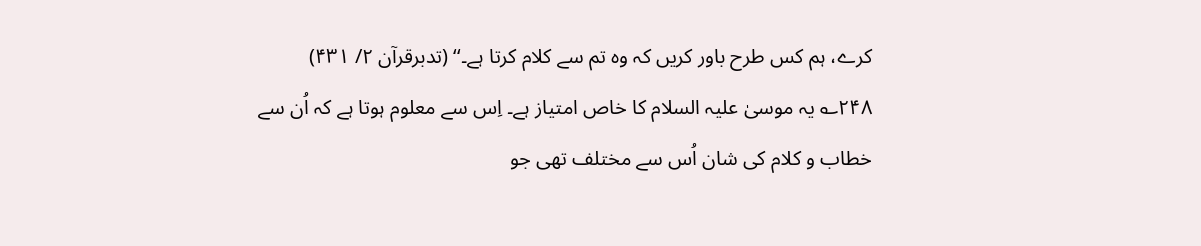کرے، ہم کس طرح باور کریں کہ وہ تم سے کلام کرتا ہے۔‘‘ (تدبرقرآن ۲/ ۴۳۱)
۲۴۸؎ یہ موسیٰ علیہ السلام کا خاص امتیاز ہے۔ اِس سے معلوم ہوتا ہے کہ اُن سے خطاب و کلام کی شان اُس سے مختلف تھی جو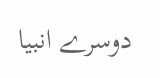دوسرے انبیا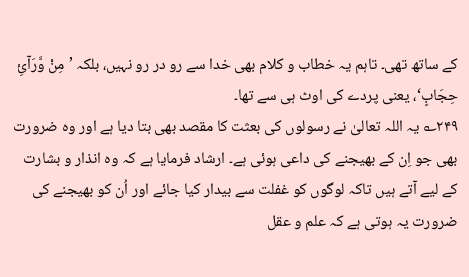کے ساتھ تھی۔ تاہم یہ خطاب و کلام بھی خدا سے رو در رو نہیں، بلکہ ’مِنْ وَّرَآئِ حِجَابٍ‘، یعنی پردے کی اوٹ ہی سے تھا۔
۲۴۹؎ یہ اللہ تعالیٰ نے رسولوں کی بعثت کا مقصد بھی بتا دیا ہے اور وہ ضرورت بھی جو اِن کے بھیجنے کی داعی ہوئی ہے۔ ارشاد فرمایا ہے کہ وہ انذار و بشارت کے لیے آتے ہیں تاکہ لوگوں کو غفلت سے بیدار کیا جائے اور اُن کو بھیجنے کی ضرورت یہ ہوتی ہے کہ علم و عقل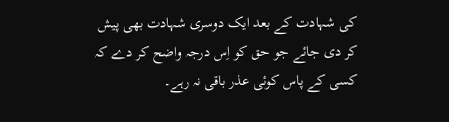کی شہادت کے بعد ایک دوسری شہادت بھی پیش کر دی جائے جو حق کو اِس درجہ واضح کر دے کہ کسی کے پاس کوئی عذر باقی نہ رہے۔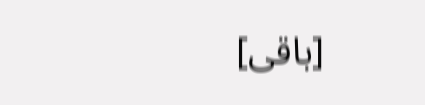[باقی]